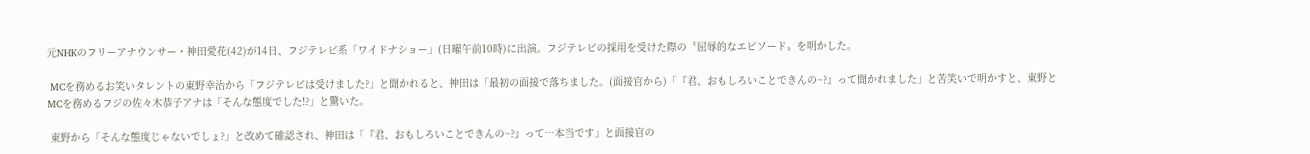元NHKのフリーアナウンサー・神田愛花(42)が14日、フジテレビ系「ワイドナショー」(日曜午前10時)に出演。フジテレビの採用を受けた際の〝屈辱的なエピソード〟を明かした。

 MCを務めるお笑いタレントの東野幸治から「フジテレビは受けました?」と聞かれると、神田は「最初の面接で落ちました。(面接官から)「『君、おもしろいことできんの~?』って聞かれました」と苦笑いで明かすと、東野とMCを務めるフジの佐々木恭子アナは「そんな態度でした!?」と驚いた。

 東野から「そんな態度じゃないでしょ?」と改めて確認され、神田は「『君、おもしろいことできんの~?』って…本当です」と面接官の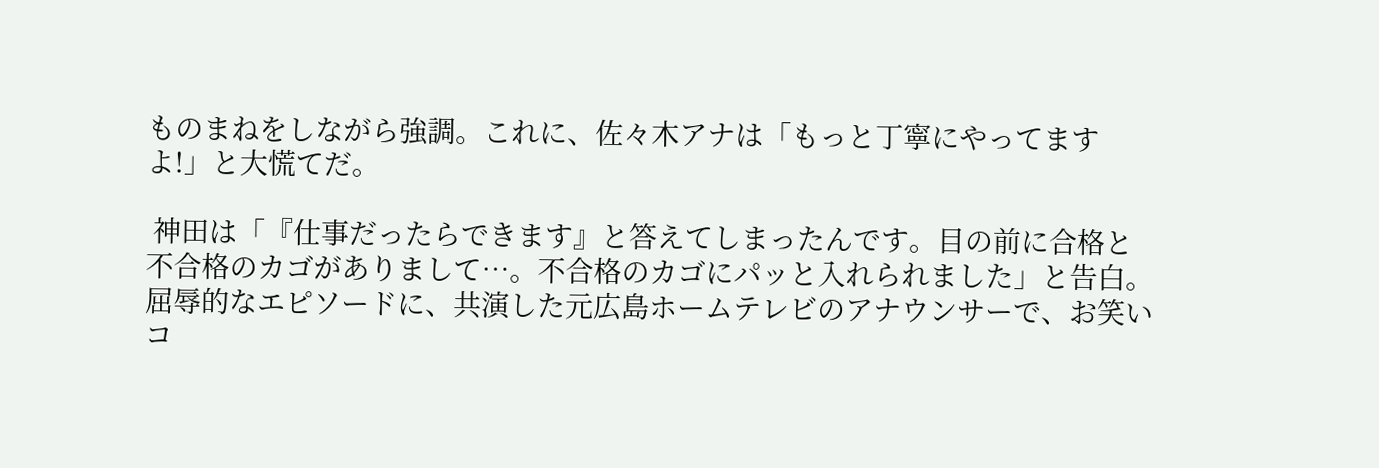ものまねをしながら強調。これに、佐々木アナは「もっと丁寧にやってますよ!」と大慌てだ。

 神田は「『仕事だったらできます』と答えてしまったんです。目の前に合格と不合格のカゴがありまして…。不合格のカゴにパッと入れられました」と告白。屈辱的なエピソードに、共演した元広島ホームテレビのアナウンサーで、お笑いコ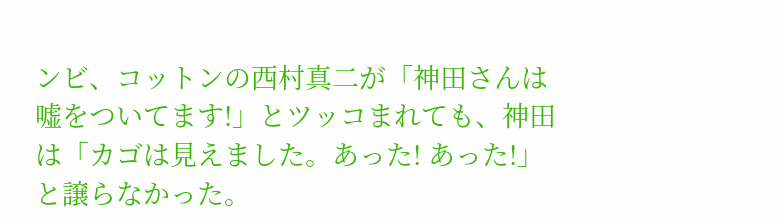ンビ、コットンの西村真二が「神田さんは嘘をついてます!」とツッコまれても、神田は「カゴは見えました。あった! あった!」と譲らなかった。